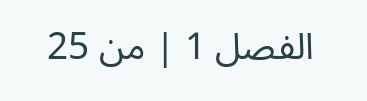الفصل 1 | من 25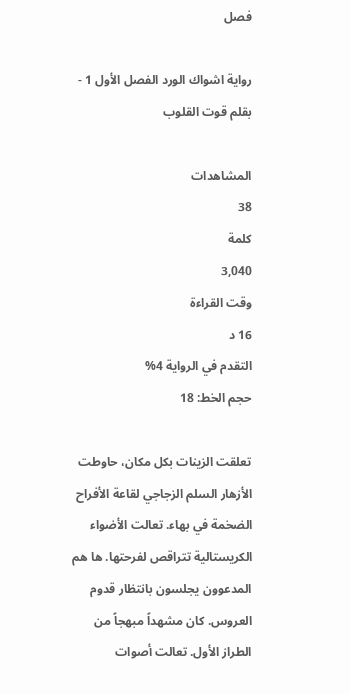فصل

رواية اشواك الورد الفصل الأول 1 - بقلم قوت القلوب

المشاهدات
38
كلمة
3,040
وقت القراءة
16 د
التقدم في الرواية 4%
حجم الخط: 18

تعلقت الزينات بكل مكان، حاوطت الأزهار السلم الزجاجي لقاعة الأفراح الضخمة في بهاء. تعالت الأضواء الكريستالية تتراقص لفرحتها. ها هم المدعوون يجلسون بانتظار قدوم العروس. كان مشهداً مبهجاً من الطراز الأول. تعالت أصوات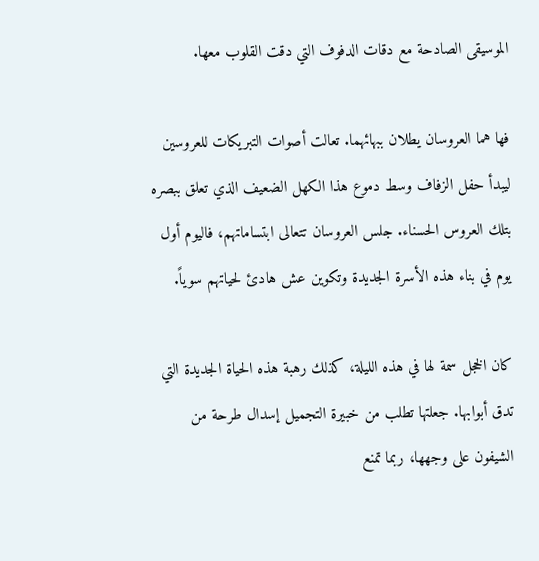الموسيقى الصادحة مع دقات الدفوف التي دقت القلوب معها.

فها هما العروسان يطلان ببهائهما. تعالت أصوات التبريكات للعروسين ليبدأ حفل الزفاف وسط دموع هذا الكهل الضعيف الذي تعلق ببصره بتلك العروس الحسناء. جلس العروسان تتعالى ابتساماتهم، فاليوم أول يوم في بناء هذه الأسرة الجديدة وتكوين عش هادئ لحياتهم سوياً.

كان الخجل سمة لها في هذه الليلة، كذلك رهبة هذه الحياة الجديدة التي تدق أبوابها. جعلتها تطلب من خبيرة التجميل إسدال طرحة من الشيفون على وجهها، ربما تمنع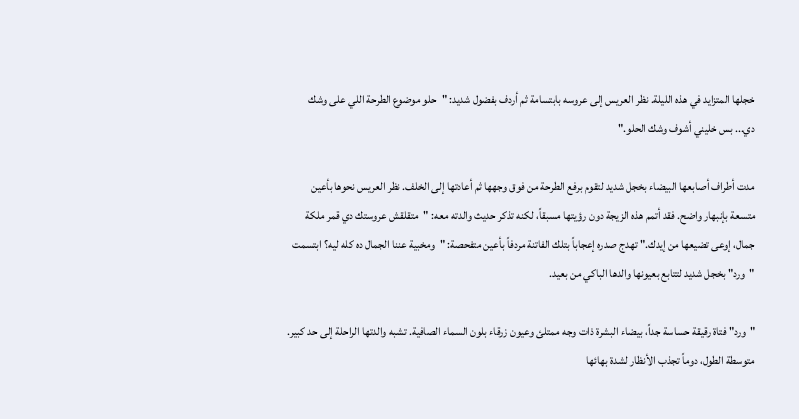خجلها المتزايد في هذه الليلة. نظر العريس إلى عروسه بابتسامة ثم أردف بفضول شديد: "حلو موضوع الطرحة اللي على وشك دي... بس خليني أشوف وشك الحلو."

مدت أطراف أصابعها البيضاء بخجل شديد لتقوم برفع الطرحة من فوق وجهها ثم أعادتها إلى الخلف. نظر العريس نحوها بأعين متسعة بإنبهار واضح. فقد أتمم هذه الزيجة دون رؤيتها مسبقاً، لكنه تذكر حديث والدته معه: "متقلقش عروستك دي قمر ملكة جمال، إوعى تضيعها من إيدك." تهدج صدره إعجاباً بتلك الفاتنة مردفاً بأعين متفحصة: "ومخبية عننا الجمال ده كله ليه؟ ابتسمت "ورد" بخجل شديد لتتابع بعيونها والدها الباكي من بعيد.

"ورد" فتاة رقيقة حساسة جداً، بيضاء البشرة ذات وجه ممتلئ وعيون زرقاء بلون السماء الصافية. تشبه والدتها الراحلة إلى حد كبير. متوسطة الطول، دوماً تجذب الأنظار لشدة بهائها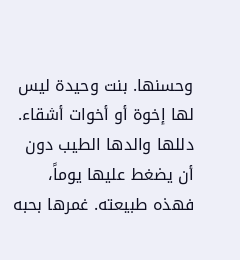وحسنها. بنت وحيدة ليس لها إخوة أو أخوات أشقاء. دللها والدها الطيب دون أن يضغط عليها يوماً، فهذه طبيعته. غمرها بحبه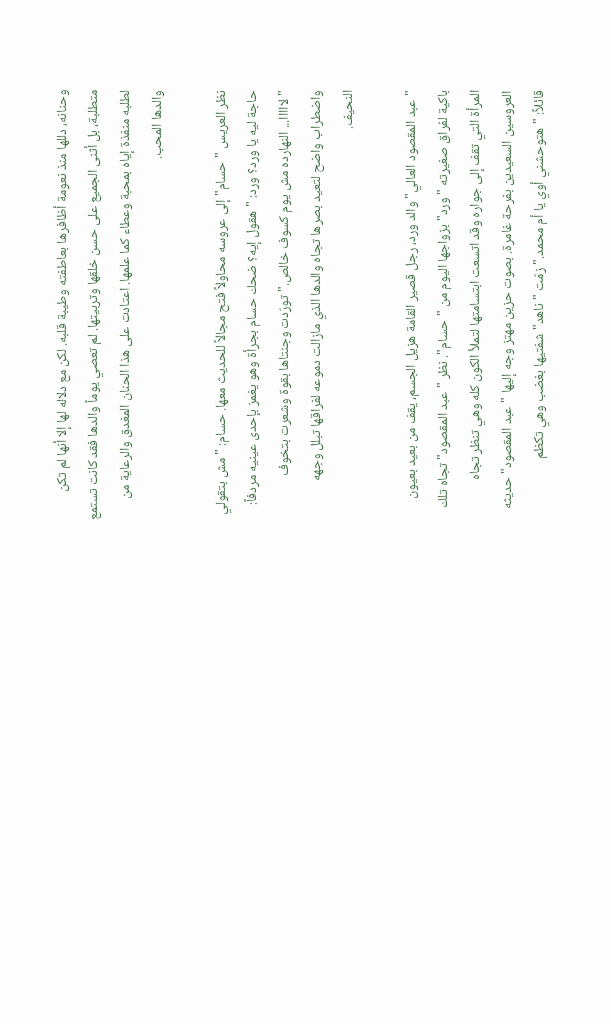وحنانه، دللها منذ نعومة أظافرها بعاطفته وطيبة قلبه. لكن مع دلاله لها إلا أنها لم تكن متطلبة، بل أثنى الجميع على حسن خلقها وتربيتها. لم تعصي يوماً والدها فقد كانت تستمع لطلبه منفذة إياه بمحبة وعطاء كما علمها. اعتادت على هذا الحنان المغدق والرعاية من والدها المحب.

نظر العريس "حسام" إلى عروسه محاولاً فتح مجالاً للحديث معها. حسام: "مش بتقولي حاجة ليه يا ورد؟ ورد: "هقول إيه؟ ضحك حسام بجرأة وهو يغمز بإحدى عينيه مردفاً: "لااااا... النهارده مش يوم كسوف خالص." تورّدت وجنتاها بقوة وشعرت بتخوف واضطراب واضح لتعيد بصرها تجاه والدها الذي مازالت دموعه لفراقها تبلل وجهه النحيف.

"عبد المقصود العالي" والد ورد، رجل قصير القامة هزيل الجسم، يقف من بعيد بعيون باكية لفراق صغيرته "ورد" بزواجها اليوم من "حسام". نظر "عبد المقصود" تجاه تلك المرأة التي تقف إلى جواره وقد اتسعت ابتسامتها لتملأ الكون كله وهي تنظر تجاه العروسين السعيدين بفرحة غامرة. بصوت حزين مهتز وجه إليها "عبد المقصود" حديثه قائلاً: "هتوحشني أوي يا أم محمد." زمّت "ناهد" شفتيها بغضب وهي تكظم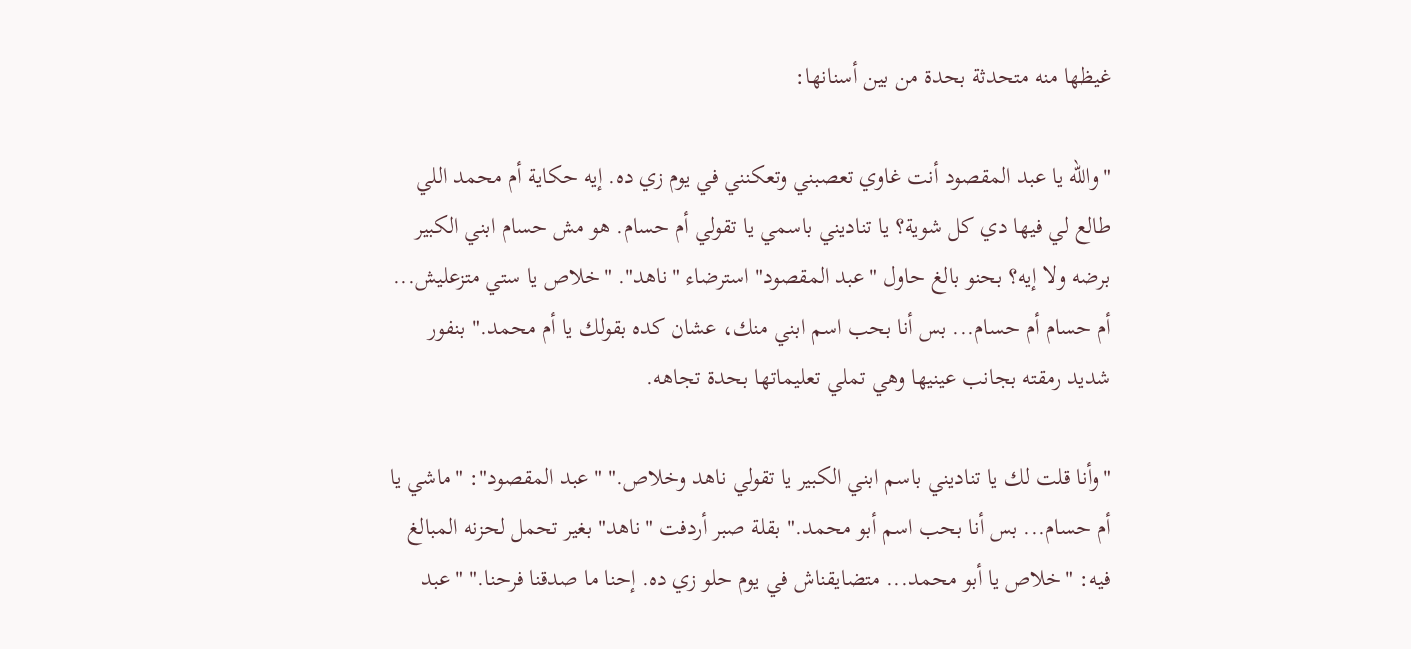غيظها منه متحدثة بحدة من بين أسنانها:

"والله يا عبد المقصود أنت غاوي تعصبني وتعكنني في يوم زي ده. إيه حكاية أم محمد اللي طالع لي فيها دي كل شوية؟ يا تناديني باسمي يا تقولي أم حسام. هو مش حسام ابني الكبير برضه ولا إيه؟ بحنو بالغ حاول "عبد المقصود" استرضاء "ناهد". "خلاص يا ستي متزعليش... أم حسام أم حسام... بس أنا بحب اسم ابني منك، عشان كده بقولك يا أم محمد." بنفور شديد رمقته بجانب عينيها وهي تملي تعليماتها بحدة تجاهه.

"وأنا قلت لك يا تناديني باسم ابني الكبير يا تقولي ناهد وخلاص." "عبد المقصود": "ماشي يا أم حسام... بس أنا بحب اسم أبو محمد." بقلة صبر أردفت "ناهد" بغير تحمل لحزنه المبالغ فيه: "خلاص يا أبو محمد... متضايقناش في يوم حلو زي ده. إحنا ما صدقنا فرحنا." "عبد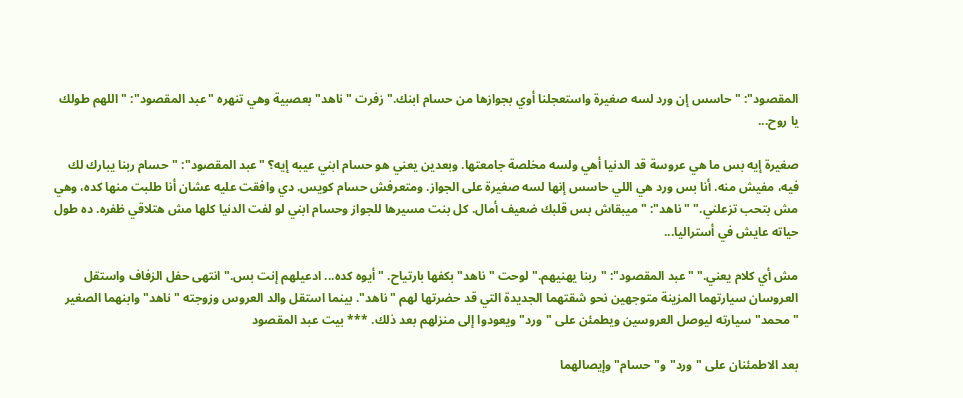المقصود": "حاسس إن ورد لسه صغيرة واستعجلنا أوي بجوازها من حسام ابنك." زفرت "ناهد" بعصبية وهي تنهره "عبد المقصود": "اللهم طولك يا روح...

صغيرة إيه بس ما هي عروسة قد الدنيا أهي ولسه مخلصة جامعتها. وبعدين يعني هو حسام ابني عيبه إيه؟ "عبد المقصود": "حسام ربنا يبارك لك فيه، مفيش منه. أنا بس ورد هي اللي حاسس إنها لسه صغيرة على الجواز. ومتعرفش حسام كويس. دي وافقت عليه عشان أنا طلبت منها كده، وهي مش بتحب تزعلني." "ناهد": "ميبقاش بس قلبك ضعيف أمال. كل بنت مسيرها للجواز وحسام ابني لو لفت الدنيا كلها مش هتلاقي ظفره. ده طول حياته عايش في أستراليا...

مش أي كلام يعني." "عبد المقصود": "ربنا يهنيهم." لوحت "ناهد" بكفها بارتياح. "أيوه كده... ادعيلهم إنت بس." انتهى حفل الزفاف واستقل العروسان سيارتهما المزينة متوجهين نحو شقتهما الجديدة التي قد حضرتها لهم "ناهد". بينما استقل والد العروس وزوجته "ناهد" وابنهما الصغير "محمد" سيارته ليوصل العروسين ويطمئن على "ورد" ويعودوا إلى منزلهم بعد ذلك. *** بيت عبد المقصود

بعد الاطمئنان على "ورد" و"حسام" وإيصالهما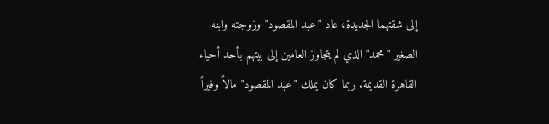إلى شقتهما الجديدة، عاد "عبد المقصود" وزوجته وابنه الصغير "محمد" الذي لم يتجاوز العامين إلى بيتهم بأحد أحياء القاهرة القديمة. ربما كان يملك "عبد المقصود" مالاً وفيراً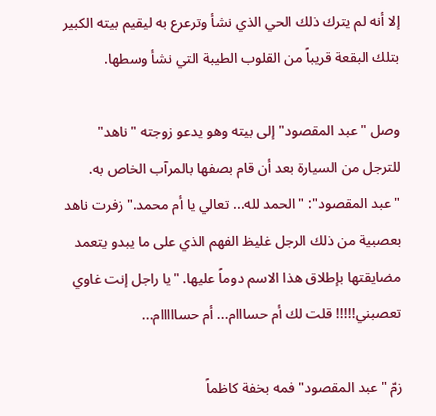إلا أنه لم يترك ذلك الحي الذي نشأ وترعرع به ليقيم بيته الكبير بتلك البقعة قريباً من القلوب الطيبة التي نشأ وسطها.

وصل "عبد المقصود" إلى بيته وهو يدعو زوجته "ناهد" للترجل من السيارة بعد أن قام بصفها بالمرآب الخاص به. "عبد المقصود": "الحمد لله... تعالي يا أم محمد." زفرت ناهد بعصبية من ذلك الرجل غليظ الفهم الذي على ما يبدو يتعمد مضايقتها بإطلاق هذا الاسم دوماً عليها. "يا راجل إنت غاوي تعصبني!!!!! قلت لك أم حسااام... أم حسااااام...

زمّ "عبد المقصود" فمه بخفة كاظماً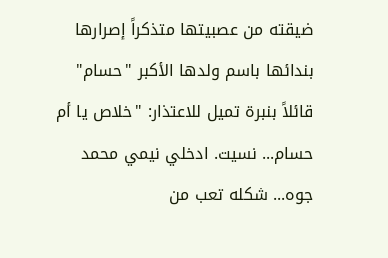ضيقته من عصبيتها متذكراً إصرارها بندائها باسم ولدها الأكبر "حسام" قائلاً بنبرة تميل للاعتذار: "خلاص يا أم حسام... نسيت. ادخلي نيمي محمد جوه... شكله تعب من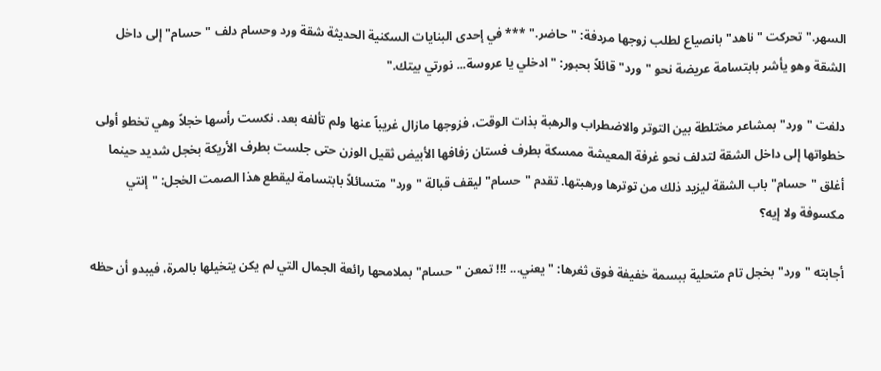السهر." تحركت "ناهد" بانصياع لطلب زوجها مردفة: "حاضر." *** في إحدى البنايات السكنية الحديثة شقة ورد وحسام دلف "حسام" إلى داخل الشقة وهو يأشر بابتسامة عريضة نحو "ورد" قائلاً بحبور: "ادخلي يا عروسة... نورتي بيتك."

دلفت "ورد" بمشاعر مختلطة بين التوتر والاضطراب والرهبة بذات الوقت، فزوجها مازال غريباً عنها ولم تألفه بعد. نكست رأسها خجلاً وهي تخطو أولى خطواتها إلى داخل الشقة لتدلف نحو غرفة المعيشة ممسكة بطرف فستان زفافها الأبيض ثقيل الوزن حتى جلست بطرف الأريكة بخجل شديد حينما أغلق "حسام" باب الشقة ليزيد ذلك من توترها ورهبتها. تقدم "حسام" ليقف قبالة "ورد" متسائلاً بابتسامة ليقطع هذا الصمت الخجل: "إنتي مكسوفة ولا إيه؟

أجابته "ورد" بخجل تام متحلية ببسمة خفيفة فوق ثغرها: "يعني... !!! تمعن "حسام" بملامحها رائعة الجمال التي لم يكن يتخيلها بالمرة، فيبدو أن حظه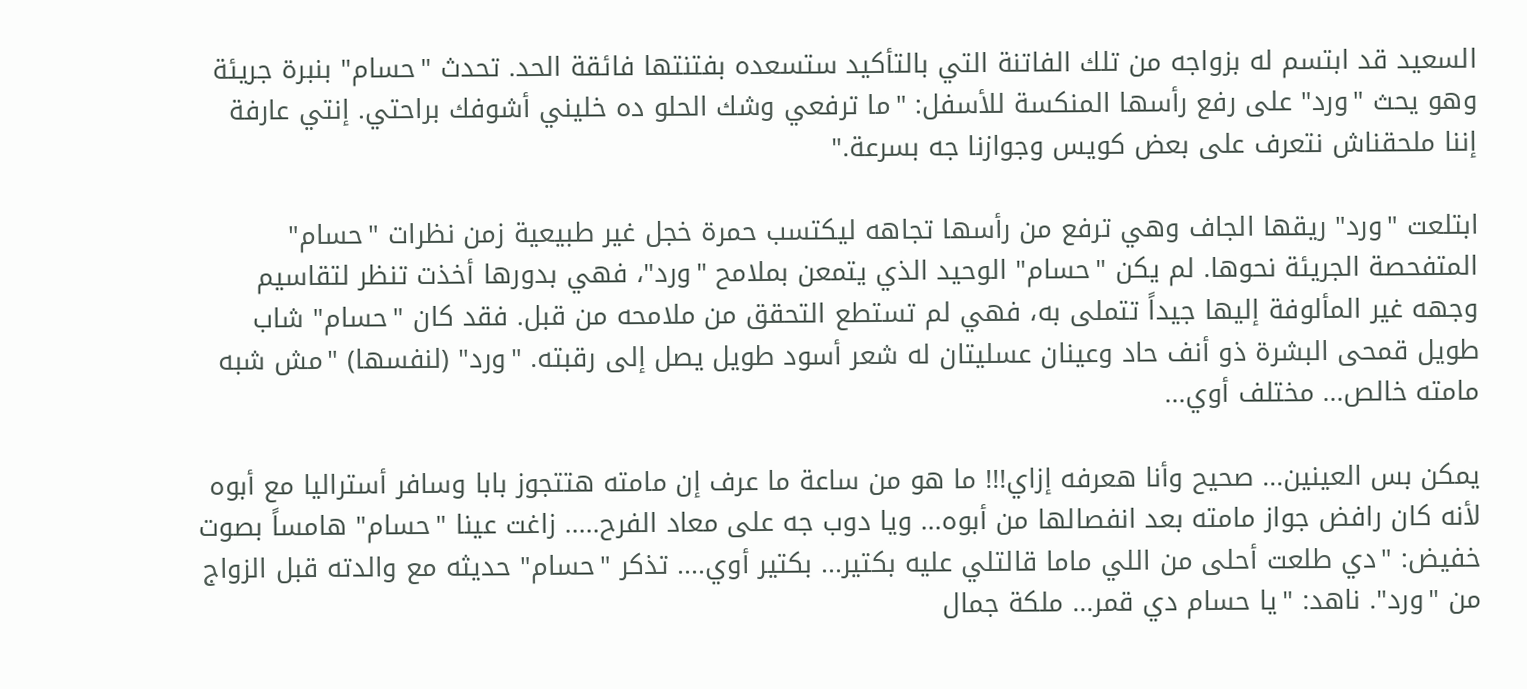السعيد قد ابتسم له بزواجه من تلك الفاتنة التي بالتأكيد ستسعده بفتنتها فائقة الحد. تحدث "حسام" بنبرة جريئة وهو يحث "ورد" على رفع رأسها المنكسة للأسفل: "ما ترفعي وشك الحلو ده خليني أشوفك براحتي. إنتي عارفة إننا ملحقناش نتعرف على بعض كويس وجوازنا جه بسرعة."

ابتلعت "ورد" ريقها الجاف وهي ترفع من رأسها تجاهه ليكتسب حمرة خجل غير طبيعية زمن نظرات "حسام" المتفحصة الجريئة نحوها. لم يكن "حسام" الوحيد الذي يتمعن بملامح "ورد"، فهي بدورها أخذت تنظر لتقاسيم وجهه غير المألوفة إليها جيداً تتملى به، فهي لم تستطع التحقق من ملامحه من قبل. فقد كان "حسام" شاب طويل قمحى البشرة ذو أنف حاد وعينان عسليتان له شعر أسود طويل يصل إلى رقبته. "ورد" (لنفسها) "مش شبه مامته خالص... مختلف أوي...

يمكن بس العينين... صحيح وأنا هعرفه إزاي!!! ما هو من ساعة ما عرف إن مامته هتتجوز بابا وسافر أستراليا مع أبوه لأنه كان رافض جواز مامته بعد انفصالها من أبوه... ويا دوب جه على معاد الفرح..... زاغت عينا "حسام" هامساً بصوت خفيض: "دي طلعت أحلى من اللي ماما قالتلي عليه بكتير... بكتير أوي.... تذكر "حسام" حديثه مع والدته قبل الزواج من "ورد". ناهد: "يا حسام دي قمر... ملكة جمال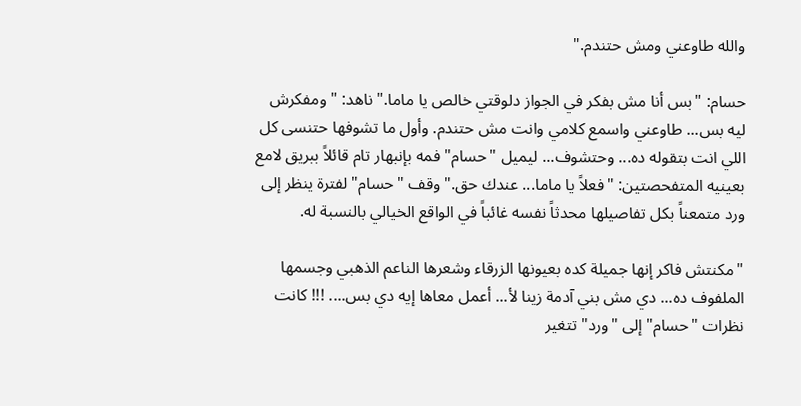والله طاوعني ومش حتندم."

حسام: "بس أنا مش بفكر في الجواز دلوقتي خالص يا ماما." ناهد: "ومفكرش ليه بس... طاوعني واسمع كلامي وانت مش حتندم. وأول ما تشوفها حتنسى كل اللي انت بتقوله ده... وحتشوف... ليميل "حسام" فمه بإنبهار تام قائلاً ببريق لامع بعينيه المتفحصتين: "فعلاً يا ماما... عندك حق." وقف "حسام" لفترة ينظر إلى ورد متمعناً بكل تفاصيلها محدثاً نفسه غائباً في الواقع الخيالي بالنسبة له.

"مكنتش فاكر إنها جميلة كده بعيونها الزرقاء وشعرها الناعم الذهبي وجسمها الملفوف ده... دي مش بني آدمة زينا لأ... أعمل معاها إيه دي بس.... !!! كانت نظرات "حسام" إلى "ورد" تتغير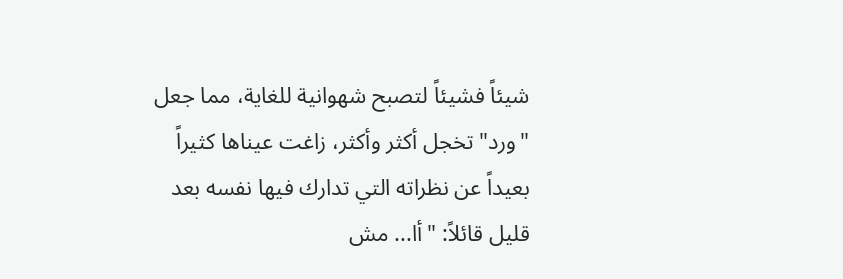شيئاً فشيئاً لتصبح شهوانية للغاية، مما جعل "ورد" تخجل أكثر وأكثر، زاغت عيناها كثيراً بعيداً عن نظراته التي تدارك فيها نفسه بعد قليل قائلاً: "أا... مش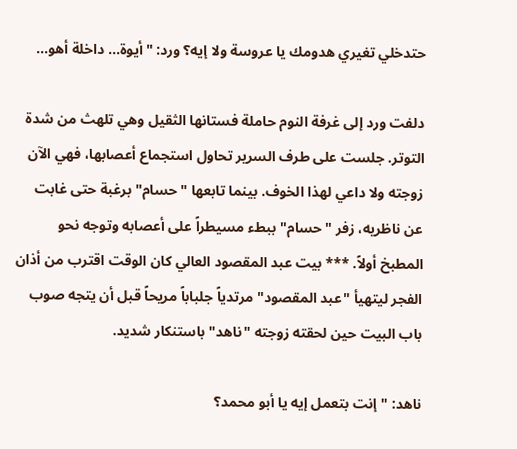حتدخلي تغيري هدومك يا عروسة ولا إيه؟ ورد: "أيوة... داخلة أهو...

دلفت ورد إلى غرفة النوم حاملة فستانها الثقيل وهي تلهث من شدة التوتر. جلست على طرف السرير تحاول استجماع أعصابها، فهي الآن زوجته ولا داعي لهذا الخوف. بينما تابعها "حسام" برغبة حتى غابت عن ناظريه، زفر "حسام" ببطء مسيطراً على أعصابه وتوجه نحو المطبخ أولاً. *** بيت عبد المقصود العالي كان الوقت اقترب من أذان الفجر ليتهيأ "عبد المقصود" مرتدياً جلباباً مريحاً قبل أن يتجه صوب باب البيت حين لحقته زوجته "ناهد" باستنكار شديد.

ناهد: "إنت بتعمل إيه يا أبو محمد؟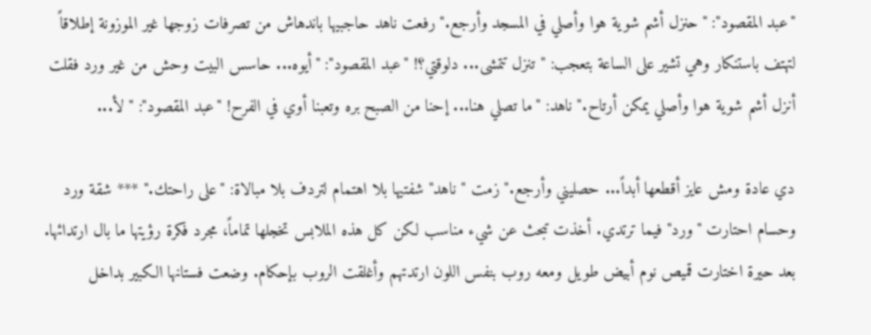"عبد المقصود": "حنزل أشم شوية هوا وأصلي في المسجد وأرجع." رفعت ناهد حاجبيها باندهاش من تصرفات زوجها غير الموزونة إطلاقاً لتهتف باستنكار وهي تشير على الساعة بتعجب: "تنزل تتمشى... دلوقتي؟! "عبد المقصود": "أيوه... حاسس البيت وحش من غير ورد فقلت أنزل أشم شوية هوا وأصلي يمكن أرتاح." ناهد: "ما تصلي هنا... إحنا من الصبح بره وتعبنا أوي في الفرح! "عبد المقصود": "لأ...

دي عادة ومش عايز أقطعها أبداً... حصليني وأرجع." زمت "ناهد" شفتيها بلا اهتمام لتردف بلا مبالاة: "على راحتك." *** شقة ورد وحسام احتارت "ورد" فيما ترتدي. أخذت تبحث عن شيء مناسب لكن كل هذه الملابس تخجلها تماماً، مجرد فكرة رؤيتها ما بال ارتدائها. بعد حيرة اختارت قميص نوم أبيض طويل ومعه روب بنفس اللون ارتدتهم وأغلقت الروب بإحكام. وضعت فستانها الكبير بداخل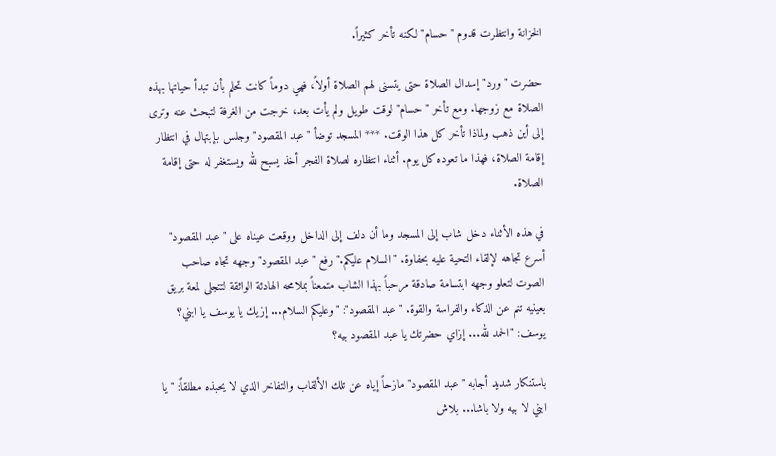الخزانة وانتظرت قدوم "حسام" لكنه تأخر كثيراً.

حضرت "ورد" إسدال الصلاة حتى يتسنى لهم الصلاة أولاً، فهي دوماً كانت تحلم بأن تبدأ حياتها بهذه الصلاة مع زوجها. ومع تأخر "حسام" لوقت طويل ولم يأت بعد، خرجت من الغرفة لتبحث عنه وترى إلى أين ذهب ولماذا تأخر كل هذا الوقت. *** المسجد توضأ "عبد المقصود" وجلس بإبتهال في انتظار إقامة الصلاة، فهذا ما تعوده كل يوم. أثناء انتظاره لصلاة الفجر أخذ يسبح لله ويستغفر له حتى إقامة الصلاة.

في هذه الأثناء دخل شاب إلى المسجد وما أن دلف إلى الداخل ووقعت عيناه على "عبد المقصود" أسرع تجاهه لإلقاء التحية عليه بحفاوة. "السلام عليكم." رفع "عبد المقصود" وجهه تجاه صاحب الصوت لتعلو وجهه ابتسامة صادقة مرحباً بهذا الشاب متمعناً بملامحه الهادئة الواثقة لتتجلى لمعة بريق بعينيه تنم عن الذكاء والفراسة والقوة. "عبد المقصود": "وعليكم السلام... إزيك يا يوسف يا ابني؟ يوسف: "الحمد لله... إزاي حضرتك يا عبد المقصود بيه؟

باستنكار شديد أجابه "عبد المقصود" مازحاً إياه عن تلك الألقاب والتفاخر الذي لا يحبذه مطلقاً: "يا ابني لا بيه ولا باشا... بلاش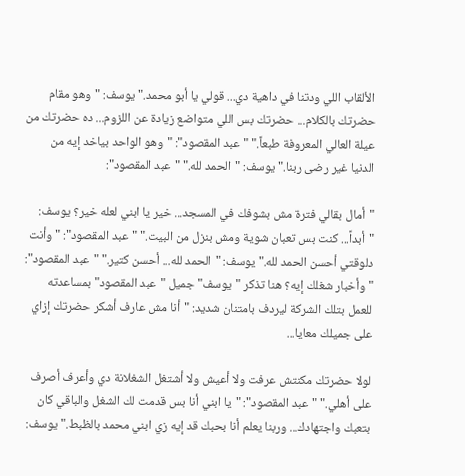الألقاب اللي ودتنا في داهية دي... قولي يا أبو محمد." يوسف: "وهو مقام حضرتك بالكلام... حضرتك بس اللي متواضع زيادة عن اللزوم... ده حضرتك من عيلة العالي المعروفة طبعاً." "عبد المقصود": "وهو الواحد بياخد إيه من الدنيا غير رضى ربنا." يوسف: "الحمد لله." "عبد المقصود":

"أمال بقالي فترة مش بشوفك في المسجد... خير يا ابني لعله خير؟ يوسف: "أبداً... كنت بس تعبان شوية ومش بنزل من البيت." "عبد المقصود": "وأنت دلوقتي أحسن الحمد لله." يوسف: "الحمد لله... أحسن كتير." "عبد المقصود": "وأخبار شغلك إيه؟ هنا تذكر "يوسف" جميل "عبد المقصود" بمساعدته للعمل بتلك الشركة ليردف بامتنان شديد: "أنا مش عارف أشكر حضرتك إزاي على جميلك معايا...

لولا حضرتك مكنتش عرفت ولا أعيش ولا أشتغل الشغلانة دي وأعرف أصرف على أهلي." "عبد المقصود": "يا ابني أنا بس قدمت لك الشغل والباقي كان بتعبك واجتهادك... وربنا يعلم أنا بحبك قد إيه زي ابني محمد بالظبط." يوسف: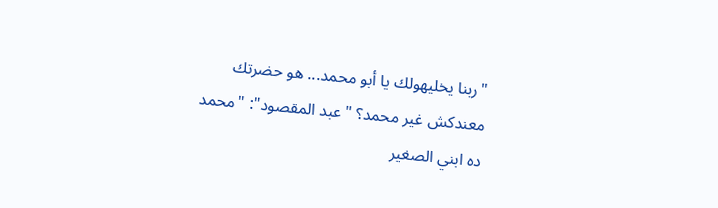"ربنا يخليهولك يا أبو محمد... هو حضرتك معندكش غير محمد؟ "عبد المقصود": "محمد ده ابني الصغير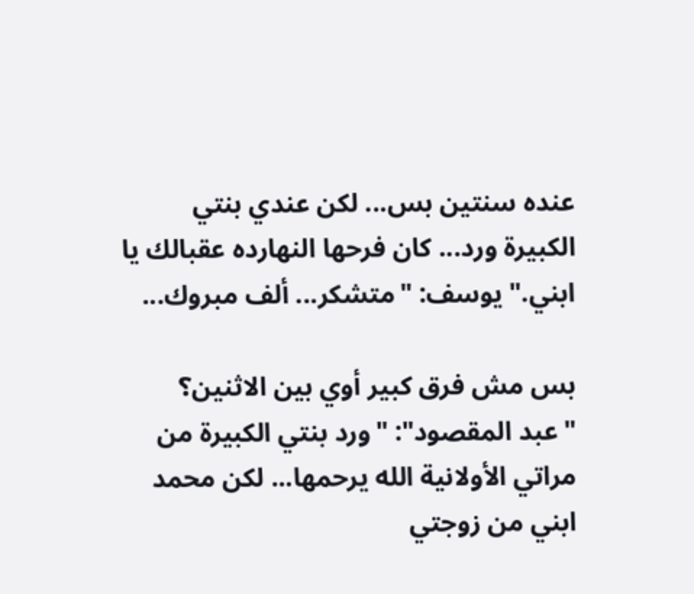عنده سنتين بس... لكن عندي بنتي الكبيرة ورد... كان فرحها النهارده عقبالك يا ابني." يوسف: "متشكر... ألف مبروك...

بس مش فرق كبير أوي بين الاثنين؟ "عبد المقصود": "ورد بنتي الكبيرة من مراتي الأولانية الله يرحمها... لكن محمد ابني من زوجتي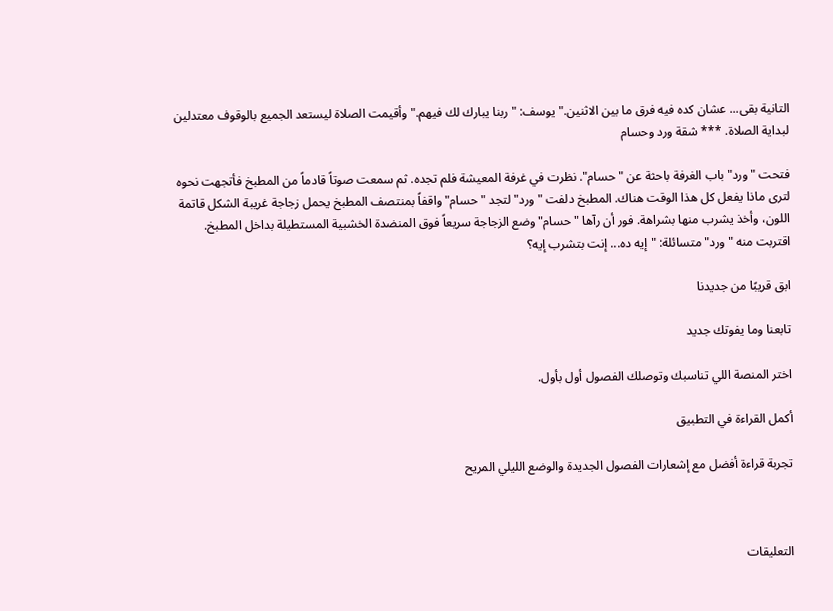التانية بقى... عشان كده فيه فرق ما بين الاثنين." يوسف: "ربنا يبارك لك فيهم." وأقيمت الصلاة ليستعد الجميع بالوقوف معتدلين لبداية الصلاة. *** شقة ورد وحسام

فتحت "ورد" باب الغرفة باحثة عن "حسام". نظرت في غرفة المعيشة فلم تجده. ثم سمعت صوتاً قادماً من المطبخ فأتجهت نحوه لترى ماذا يفعل كل هذا الوقت هناك. المطبخ دلفت "ورد" لتجد "حسام" واقفاً بمنتصف المطبخ يحمل زجاجة غريبة الشكل قاتمة اللون، وأخذ يشرب منها بشراهة. فور أن رآها "حسام" وضع الزجاجة سريعاً فوق المنضدة الخشبية المستطيلة بداخل المطبخ. اقتربت منه "ورد" متسائلة: "إيه ده... إنت بتشرب إيه؟

ابق قريبًا من جديدنا

تابعنا وما يفوتك جديد

اختر المنصة اللي تناسبك وتوصلك الفصول أول بأول.

أكمل القراءة في التطبيق

تجربة قراءة أفضل مع إشعارات الفصول الجديدة والوضع الليلي المريح



التعليقات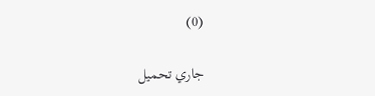(0)

جاري تحميل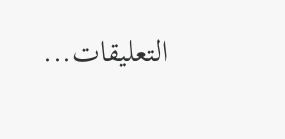التعليقات...